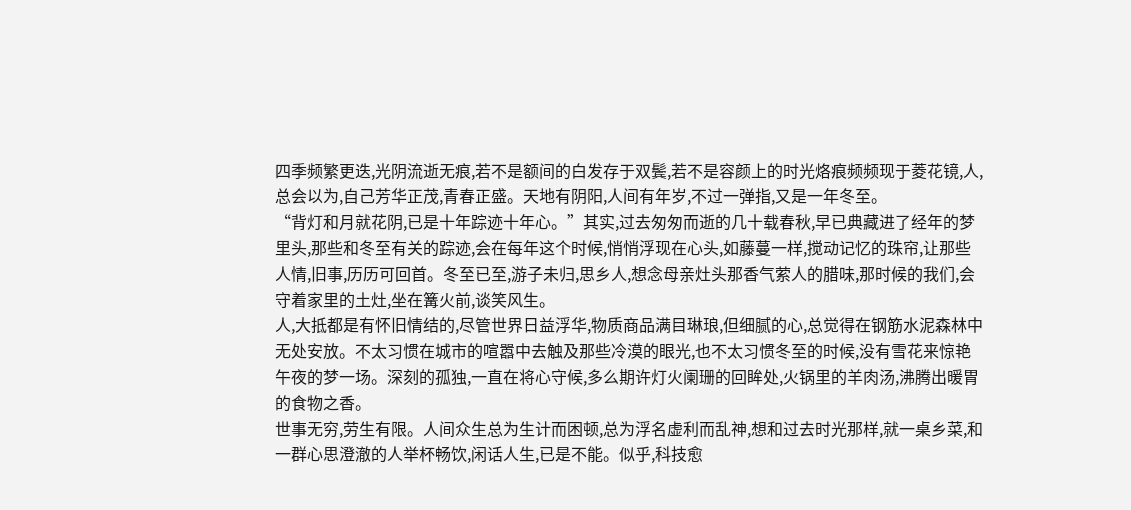四季频繁更迭,光阴流逝无痕,若不是额间的白发存于双鬓,若不是容颜上的时光烙痕频频现于菱花镜,人,总会以为,自己芳华正茂,青春正盛。天地有阴阳,人间有年岁,不过一弹指,又是一年冬至。
“背灯和月就花阴,已是十年踪迹十年心。”其实,过去匆匆而逝的几十载春秋,早已典藏进了经年的梦里头,那些和冬至有关的踪迹,会在每年这个时候,悄悄浮现在心头,如藤蔓一样,搅动记忆的珠帘,让那些人情,旧事,历历可回首。冬至已至,游子未归,思乡人,想念母亲灶头那香气萦人的腊味,那时候的我们,会守着家里的土灶,坐在篝火前,谈笑风生。
人,大抵都是有怀旧情结的,尽管世界日益浮华,物质商品满目琳琅,但细腻的心,总觉得在钢筋水泥森林中无处安放。不太习惯在城市的喧嚣中去触及那些冷漠的眼光,也不太习惯冬至的时候,没有雪花来惊艳午夜的梦一场。深刻的孤独,一直在将心守候,多么期许灯火阑珊的回眸处,火锅里的羊肉汤,沸腾出暖胃的食物之香。
世事无穷,劳生有限。人间众生总为生计而困顿,总为浮名虚利而乱神,想和过去时光那样,就一桌乡菜,和一群心思澄澈的人举杯畅饮,闲话人生,已是不能。似乎,科技愈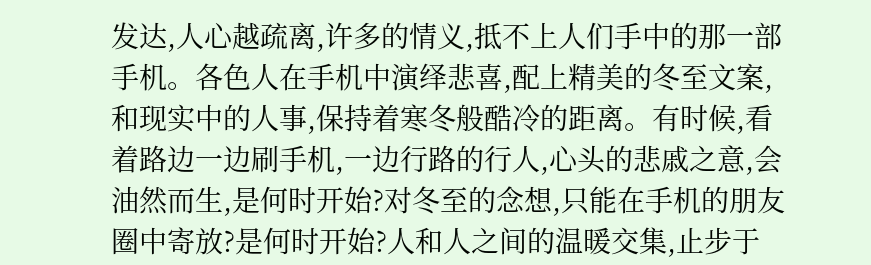发达,人心越疏离,许多的情义,抵不上人们手中的那一部手机。各色人在手机中演绎悲喜,配上精美的冬至文案,和现实中的人事,保持着寒冬般酷冷的距离。有时候,看着路边一边刷手机,一边行路的行人,心头的悲戚之意,会油然而生,是何时开始?对冬至的念想,只能在手机的朋友圈中寄放?是何时开始?人和人之间的温暖交集,止步于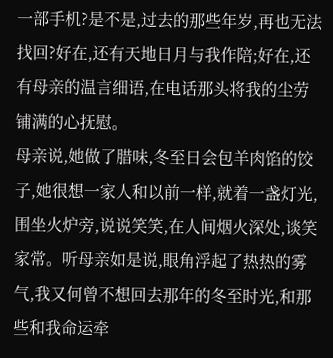一部手机?是不是,过去的那些年岁,再也无法找回?好在,还有天地日月与我作陪;好在,还有母亲的温言细语,在电话那头将我的尘劳铺满的心抚慰。
母亲说,她做了腊味,冬至日会包羊肉馅的饺子,她很想一家人和以前一样,就着一盏灯光,围坐火炉旁,说说笑笑,在人间烟火深处,谈笑家常。听母亲如是说,眼角浮起了热热的雾气,我又何曾不想回去那年的冬至时光,和那些和我命运牵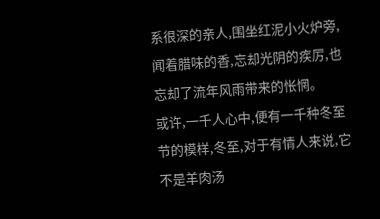系很深的亲人,围坐红泥小火炉旁,闻着腊味的香,忘却光阴的疾厉,也忘却了流年风雨带来的怅惘。
或许,一千人心中,便有一千种冬至节的模样,冬至,对于有情人来说,它不是羊肉汤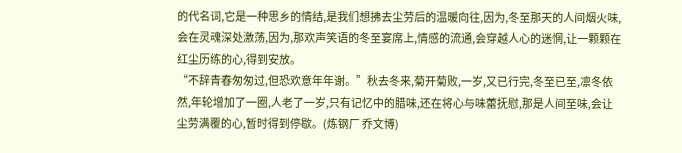的代名词,它是一种思乡的情结,是我们想拂去尘劳后的温暖向往,因为,冬至那天的人间烟火味,会在灵魂深处激荡,因为,那欢声笑语的冬至宴席上,情感的流通,会穿越人心的迷惘,让一颗颗在红尘历练的心,得到安放。
“不辞青春匆匆过,但恐欢意年年谢。”秋去冬来,菊开菊败,一岁,又已行完,冬至已至,凛冬依然,年轮增加了一圈,人老了一岁,只有记忆中的腊味,还在将心与味蕾抚慰,那是人间至味,会让尘劳满覆的心,暂时得到停歇。(炼钢厂 乔文博)